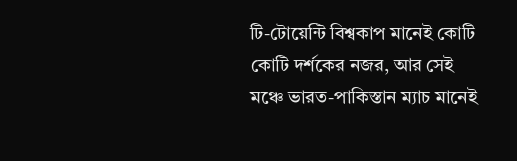টি-টোয়েন্টি বিশ্বকাপ মানেই কোটি কোটি দর্শকের নজর, আর সেই মঞ্চে ভারত-পাকিস্তান ম্যাচ মানেই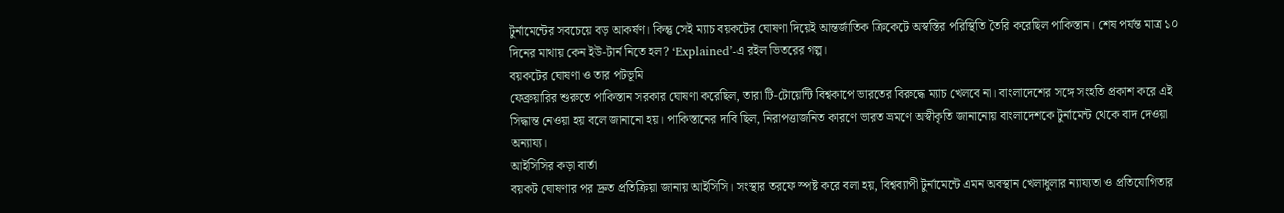টুর্নামেন্টের সবচেয়ে বড় আকর্ষণ। কিন্তু সেই ম্যাচ বয়কটের ঘোষণা দিয়েই আন্তর্জাতিক ক্রিকেটে অস্বস্তির পরিস্থিতি তৈরি করেছিল পাকিস্তান। শেষ পর্যন্ত মাত্র ১০ দিনের মাথায় কেন ইউ-টার্ন নিতে হল? ‘Explained’-এ রইল ভিতরের গল্প।
বয়কটের ঘোষণা ও তার পটভূমি
ফেব্রুয়ারির শুরুতে পাকিস্তান সরকার ঘোষণা করেছিল, তারা টি-টোয়েন্টি বিশ্বকাপে ভারতের বিরুদ্ধে ম্যাচ খেলবে না। বাংলাদেশের সঙ্গে সংহতি প্রকাশ করে এই সিদ্ধান্ত নেওয়া হয় বলে জানানো হয়। পাকিস্তানের দাবি ছিল, নিরাপত্তাজনিত কারণে ভারত ভ্রমণে অস্বীকৃতি জানানোয় বাংলাদেশকে টুর্নামেন্ট থেকে বাদ দেওয়া অন্যায্য।
আইসিসির কড়া বার্তা
বয়কট ঘোষণার পর দ্রুত প্রতিক্রিয়া জানায় আইসিসি। সংস্থার তরফে স্পষ্ট করে বলা হয়, বিশ্বব্যাপী টুর্নামেন্টে এমন অবস্থান খেলাধুলার ন্যায্যতা ও প্রতিযোগিতার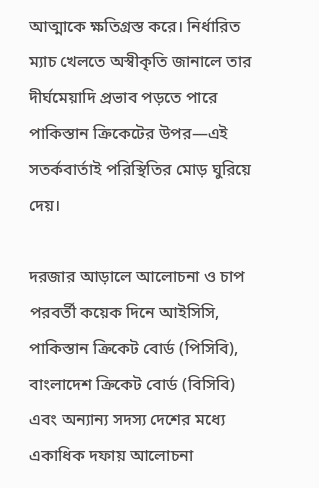আত্মাকে ক্ষতিগ্রস্ত করে। নির্ধারিত ম্যাচ খেলতে অস্বীকৃতি জানালে তার দীর্ঘমেয়াদি প্রভাব পড়তে পারে পাকিস্তান ক্রিকেটের উপর—এই সতর্কবার্তাই পরিস্থিতির মোড় ঘুরিয়ে দেয়।

দরজার আড়ালে আলোচনা ও চাপ
পরবর্তী কয়েক দিনে আইসিসি, পাকিস্তান ক্রিকেট বোর্ড (পিসিবি), বাংলাদেশ ক্রিকেট বোর্ড (বিসিবি) এবং অন্যান্য সদস্য দেশের মধ্যে একাধিক দফায় আলোচনা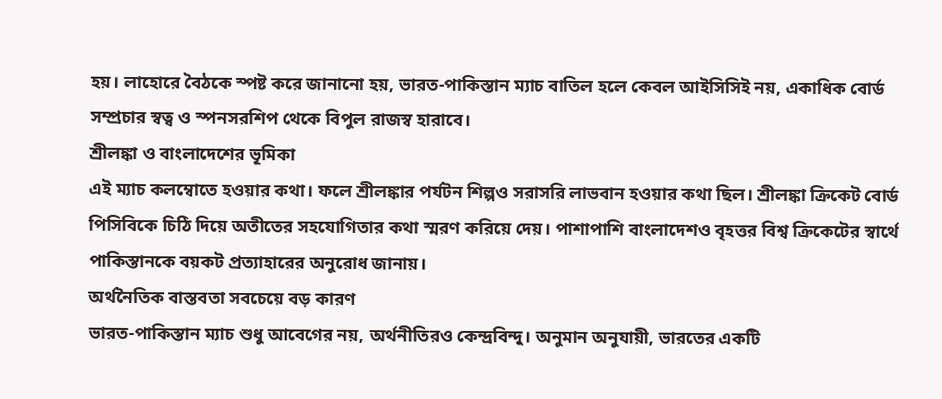হয়। লাহোরে বৈঠকে স্পষ্ট করে জানানো হয়, ভারত-পাকিস্তান ম্যাচ বাতিল হলে কেবল আইসিসিই নয়, একাধিক বোর্ড সম্প্রচার স্বত্ব ও স্পনসরশিপ থেকে বিপুল রাজস্ব হারাবে।
শ্রীলঙ্কা ও বাংলাদেশের ভূমিকা
এই ম্যাচ কলম্বোতে হওয়ার কথা। ফলে শ্রীলঙ্কার পর্যটন শিল্পও সরাসরি লাভবান হওয়ার কথা ছিল। শ্রীলঙ্কা ক্রিকেট বোর্ড পিসিবিকে চিঠি দিয়ে অতীতের সহযোগিতার কথা স্মরণ করিয়ে দেয়। পাশাপাশি বাংলাদেশও বৃহত্তর বিশ্ব ক্রিকেটের স্বার্থে পাকিস্তানকে বয়কট প্রত্যাহারের অনুরোধ জানায়।
অর্থনৈতিক বাস্তবতা সবচেয়ে বড় কারণ
ভারত-পাকিস্তান ম্যাচ শুধু আবেগের নয়, অর্থনীতিরও কেন্দ্রবিন্দু। অনুমান অনুযায়ী, ভারতের একটি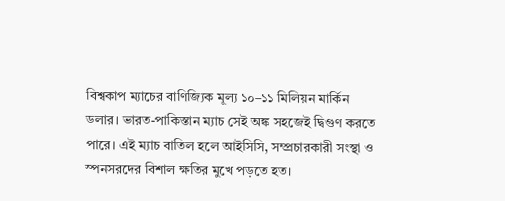বিশ্বকাপ ম্যাচের বাণিজ্যিক মূল্য ১০–১১ মিলিয়ন মার্কিন ডলার। ভারত-পাকিস্তান ম্যাচ সেই অঙ্ক সহজেই দ্বিগুণ করতে পারে। এই ম্যাচ বাতিল হলে আইসিসি, সম্প্রচারকারী সংস্থা ও স্পনসরদের বিশাল ক্ষতির মুখে পড়তে হত।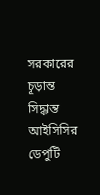সরকারের চূড়ান্ত সিদ্ধান্ত
আইসিসির ডেপুটি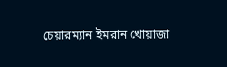চেয়ারম্যান ইমরান খোয়াজা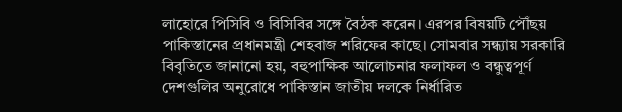লাহোরে পিসিবি ও বিসিবির সঙ্গে বৈঠক করেন। এরপর বিষয়টি পৌঁছয় পাকিস্তানের প্রধানমন্ত্রী শেহবাজ শরিফের কাছে। সোমবার সন্ধ্যায় সরকারি বিবৃতিতে জানানো হয়, বহুপাক্ষিক আলোচনার ফলাফল ও বন্ধুত্বপূর্ণ দেশগুলির অনুরোধে পাকিস্তান জাতীয় দলকে নির্ধারিত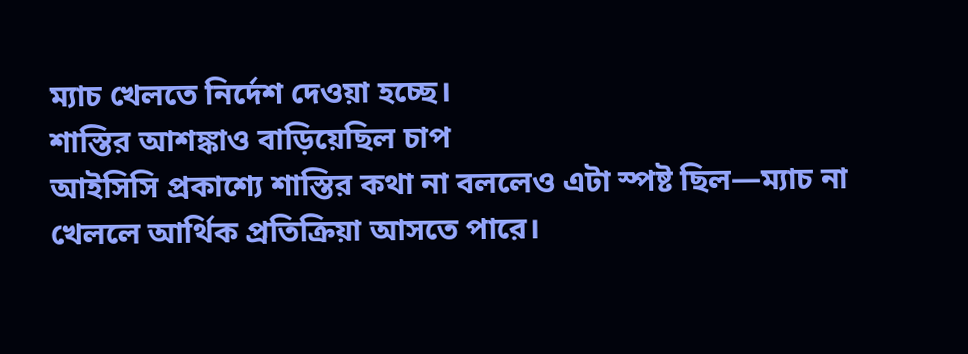ম্যাচ খেলতে নির্দেশ দেওয়া হচ্ছে।
শাস্তির আশঙ্কাও বাড়িয়েছিল চাপ
আইসিসি প্রকাশ্যে শাস্তির কথা না বললেও এটা স্পষ্ট ছিল—ম্যাচ না খেললে আর্থিক প্রতিক্রিয়া আসতে পারে।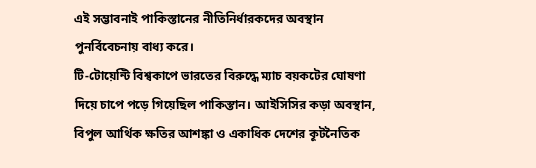এই সম্ভাবনাই পাকিস্তানের নীতিনির্ধারকদের অবস্থান পুনর্বিবেচনায় বাধ্য করে।
টি-টোয়েন্টি বিশ্বকাপে ভারতের বিরুদ্ধে ম্যাচ বয়কটের ঘোষণা দিয়ে চাপে পড়ে গিয়েছিল পাকিস্তান। আইসিসির কড়া অবস্থান, বিপুল আর্থিক ক্ষতির আশঙ্কা ও একাধিক দেশের কূটনৈতিক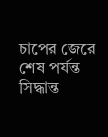চাপের জেরে শেষ পর্যন্ত সিদ্ধান্ত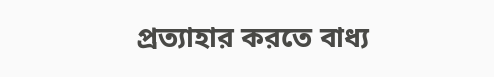প্রত্যাহার করতে বাধ্য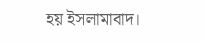হয় ইসলামাবাদ।